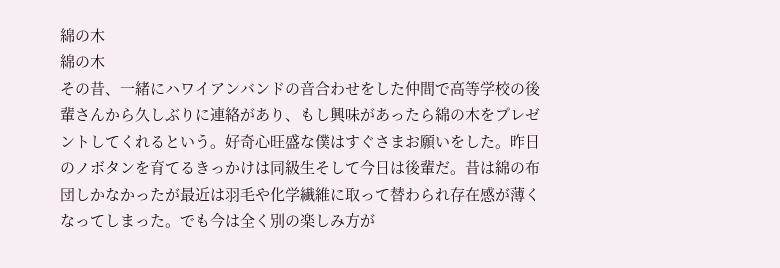綿の木
綿の木
その昔、一緒にハワイアンバンドの音合わせをした仲間で高等学校の後輩さんから久しぶりに連絡があり、もし興味があったら綿の木をプレゼントしてくれるという。好奇心旺盛な僕はすぐさまお願いをした。昨日のノボタンを育てるきっかけは同級生そして今日は後輩だ。昔は綿の布団しかなかったが最近は羽毛や化学繊維に取って替わられ存在感が薄くなってしまった。でも今は全く別の楽しみ方が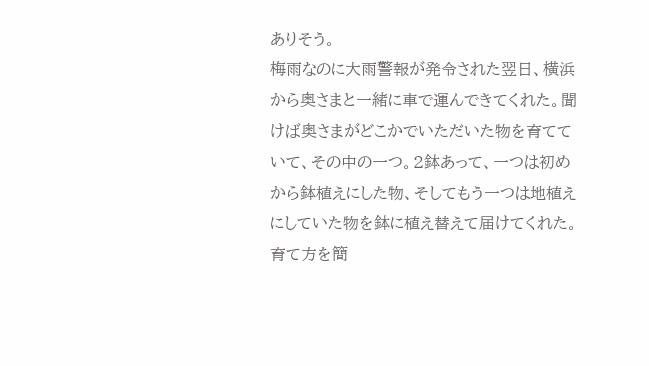ありそう。
梅雨なのに大雨警報が発令された翌日、横浜から奥さまと一緒に車で運んできてくれた。聞けば奥さまがどこかでいただいた物を育てていて、その中の一つ。2鉢あって、一つは初めから鉢植えにした物、そしてもう一つは地植えにしていた物を鉢に植え替えて届けてくれた。
育て方を簡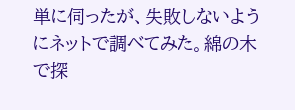単に伺ったが、失敗しないようにネットで調べてみた。綿の木で探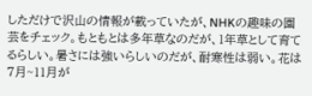しただけで沢山の情報が載っていたが、NHKの趣味の園芸をチェック。もともとは多年草なのだが、1年草として育てるらしい。暑さには強いらしいのだが、耐寒性は弱い。花は7月~11月が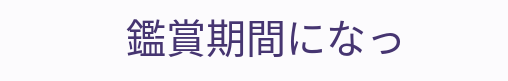鑑賞期間になっ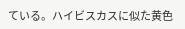ている。ハイビスカスに似た黄色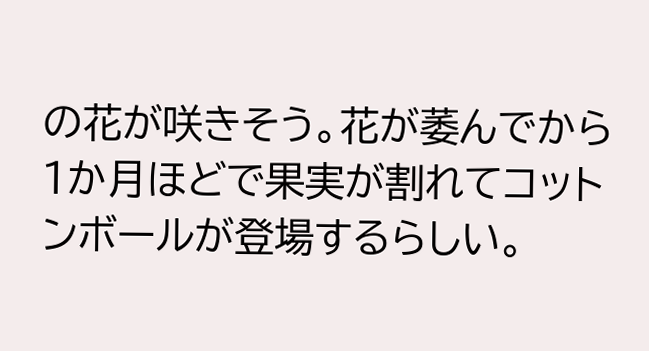の花が咲きそう。花が萎んでから1か月ほどで果実が割れてコットンボールが登場するらしい。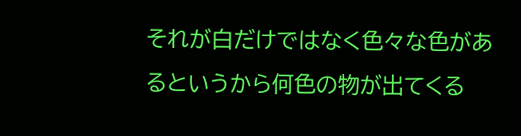それが白だけではなく色々な色があるというから何色の物が出てくる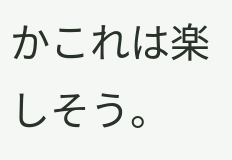かこれは楽しそう。